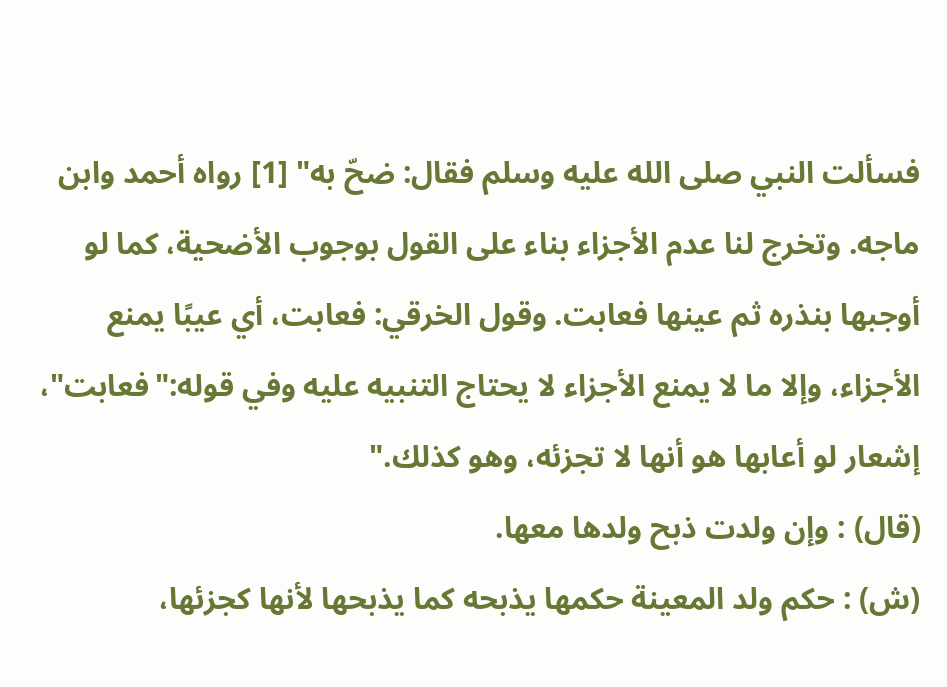فسألت النبي صلى الله عليه وسلم فقال: ضحّ به" [1] رواه أحمد وابن ماجه. وتخرج لنا عدم الأجزاء بناء على القول بوجوب الأضحية، كما لو أوجبها بنذره ثم عينها فعابت. وقول الخرقي: فعابت، أي عيبًا يمنع الأجزاء، وإلا ما لا يمنع الأجزاء لا يحتاج التنبيه عليه وفي قوله:"فعابت"، إشعار لو أعابها هو أنها لا تجزئه، وهو كذلك."
(قال) : وإن ولدت ذبح ولدها معها.
(ش) : حكم ولد المعينة حكمها يذبحه كما يذبحها لأنها كجزئها،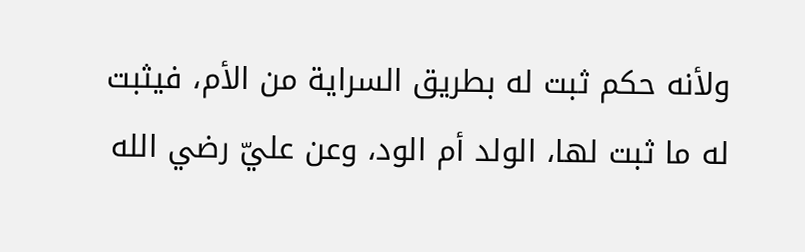ولأنه حكم ثبت له بطريق السراية من الأم، فيثبت له ما ثبت لها، الولد أم الود، وعن عليّ رضي الله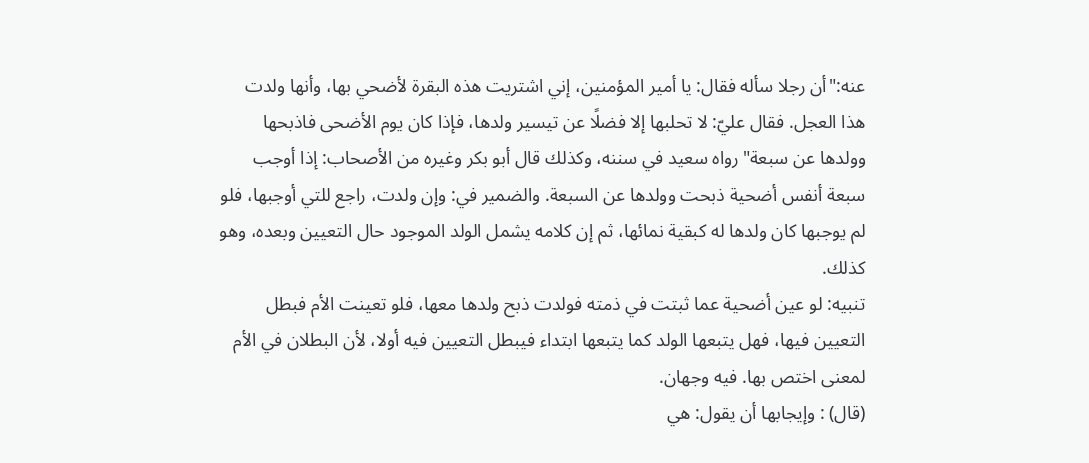عنه:"أن رجلا سأله فقال: يا أمير المؤمنين، إني اشتريت هذه البقرة لأضحي بها، وأنها ولدت هذا العجل. فقال عليّ: لا تحلبها إلا فضلًا عن تيسير ولدها، فإذا كان يوم الأضحى فاذبحها وولدها عن سبعة"رواه سعيد في سننه، وكذلك قال أبو بكر وغيره من الأصحاب: إذا أوجب سبعة أنفس أضحية ذبحت وولدها عن السبعة. والضمير في: وإن ولدت، راجع للتي أوجبها، فلو لم يوجبها كان ولدها له كبقية نمائها، ثم إن كلامه يشمل الولد الموجود حال التعيين وبعده، وهو كذلك.
تنبيه: لو عين أضحية عما ثبتت في ذمته فولدت ذبح ولدها معها، فلو تعينت الأم فبطل التعيين فيها، فهل يتبعها الولد كما يتبعها ابتداء فيبطل التعيين فيه أولا، لأن البطلان في الأم لمعنى اختص بها. فيه وجهان.
(قال) : وإيجابها أن يقول: هي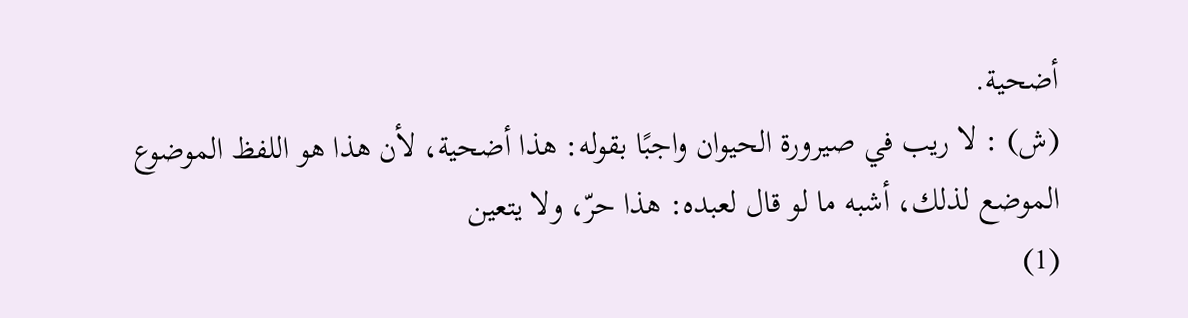أضحية.
(ش) : لا ريب في صيرورة الحيوان واجبًا بقوله: هذا أضحية، لأن هذا هو اللفظ الموضوع الموضع لذلك، أشبه ما لو قال لعبده: هذا حرّ، ولا يتعين
(1)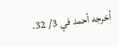أخرجه أحمد في 3/ 32.